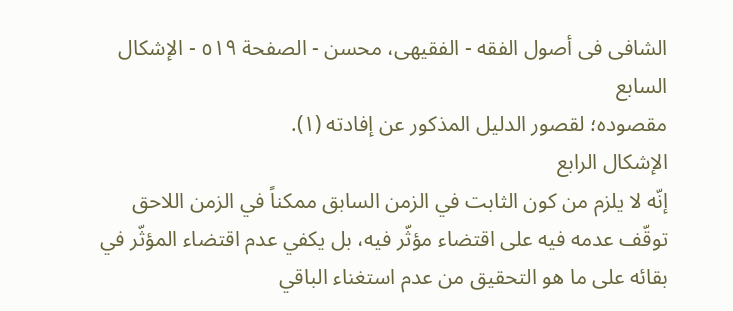الشافی فی أصول الفقه - الفقیهی، محسن - الصفحة ٥١٩ - الإشکال السابع
مقصوده؛ لقصور الدليل المذكور عن إفادته (١).
الإشکال الرابع
إنّه لا يلزم من كون الثابت في الزمن السابق ممكناً في الزمن اللاحق توقّف عدمه فيه على اقتضاء مؤثّر فيه، بل يكفي عدم اقتضاء المؤثّر في بقائه على ما هو التحقيق من عدم استغناء الباقي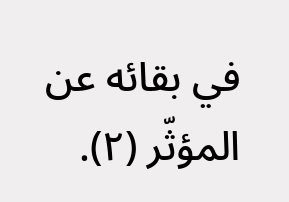في بقائه عن المؤثّر (٢).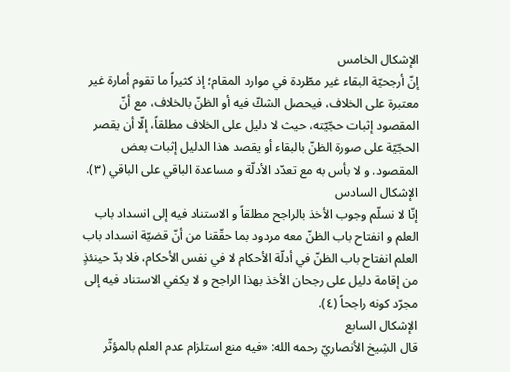الإشکال الخامس
إنّ أرجحيّة البقاء غير مطّردة في موارد المقام؛ إذ كثيراً ما تقوم أمارة غير معتبرة على الخلاف، فيحصل الشكّ فيه أو الظنّ بالخلاف، مع أنّ المقصود إثبات حجّيّته، حيث لا دليل على الخلاف مطلقاً، إلّا أن يقصر الحجّيّة على صورة الظنّ بالبقاء أو يقصد هذا الدليل إثبات بعض المقصود. و لا بأس به مع تعدّد الأدلّة و مساعدة الباقي على الباقي (٣).
الإشکال السادس
إنّا لا نسلّم وجوب الأخذ بالراجح مطلقاً و الاستناد فيه إلى انسداد باب العلم و انفتاح باب الظنّ معه مردود بما حقّقنا من أنّ قضيّة انسداد باب العلم انفتاح باب الظنّ في أدلّة الأحكام لا في نفس الأحكام، فلا بدّ حينئذٍ من إقامة دليل على رجحان الأخذ بهذا الراجح و لا يكفي الاستناد فيه إلى مجرّد كونه راجحاً (٤).
الإشکال السابع
قال الشِیخ الأنصاريّ رحمه الله: «فيه منع استلزام عدم العلم بالمؤثّر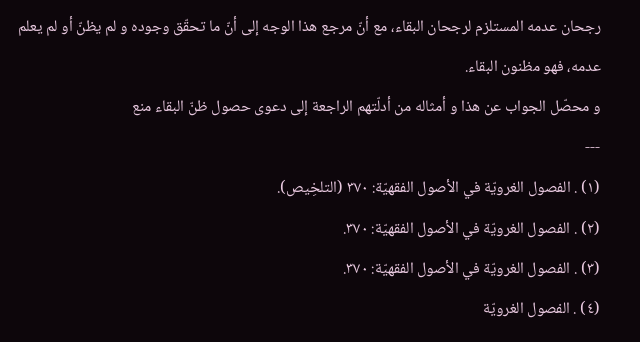رجحان عدمه المستلزم لرجحان البقاء، مع أنّ مرجع هذا الوجه إلى أنّ ما تحقّق وجوده و لم يظنّ أو لم يعلم عدمه، فهو مظنون البقاء.
و محصّل الجواب عن هذا و أمثاله من أدلّتهم الراجعة إلى دعوى حصول ظنّ البقاء منع
---
(١) . الفصول الغرويّة في الأصول الفقهيّة: ٣٧٠ (التلخِیص).
(٢) . الفصول الغرويّة في الأصول الفقهيّة: ٣٧٠.
(٣) . الفصول الغرويّة في الأصول الفقهيّة: ٣٧٠.
(٤) . الفصول الغرويّة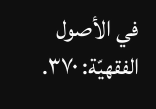في الأصول الفقهيّة: ٣٧٠.